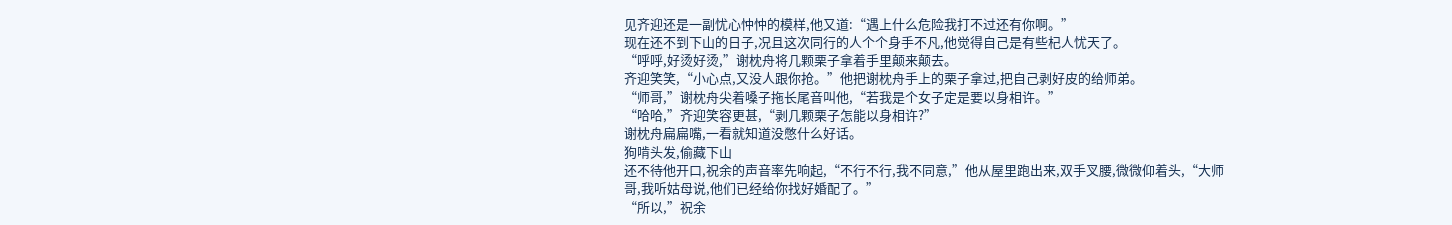见齐迎还是一副忧心忡忡的模样,他又道:“遇上什么危险我打不过还有你啊。”
现在还不到下山的日子,况且这次同行的人个个身手不凡,他觉得自己是有些杞人忧天了。
“呼呼,好烫好烫,”谢枕舟将几颗栗子拿着手里颠来颠去。
齐迎笑笑,“小心点,又没人跟你抢。”他把谢枕舟手上的栗子拿过,把自己剥好皮的给师弟。
“师哥,”谢枕舟尖着嗓子拖长尾音叫他,“若我是个女子定是要以身相许。”
“哈哈,”齐迎笑容更甚,“剥几颗栗子怎能以身相许?”
谢枕舟扁扁嘴,一看就知道没憋什么好话。
狗啃头发,偷藏下山
还不待他开口,祝余的声音率先响起,“不行不行,我不同意,”他从屋里跑出来,双手叉腰,微微仰着头,“大师哥,我听姑母说,他们已经给你找好婚配了。”
“所以,”祝余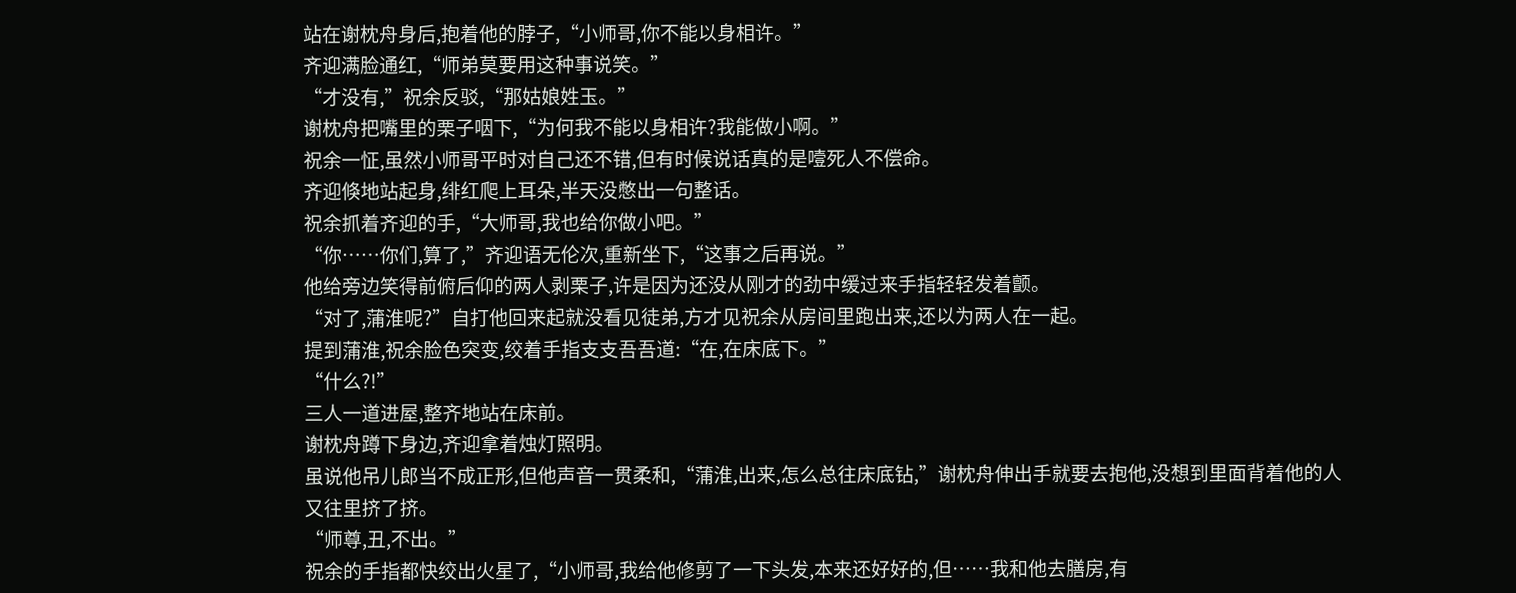站在谢枕舟身后,抱着他的脖子,“小师哥,你不能以身相许。”
齐迎满脸通红,“师弟莫要用这种事说笑。”
“才没有,”祝余反驳,“那姑娘姓玉。”
谢枕舟把嘴里的栗子咽下,“为何我不能以身相许?我能做小啊。”
祝余一怔,虽然小师哥平时对自己还不错,但有时候说话真的是噎死人不偿命。
齐迎倏地站起身,绯红爬上耳朵,半天没憋出一句整话。
祝余抓着齐迎的手,“大师哥,我也给你做小吧。”
“你……你们,算了,”齐迎语无伦次,重新坐下,“这事之后再说。”
他给旁边笑得前俯后仰的两人剥栗子,许是因为还没从刚才的劲中缓过来手指轻轻发着颤。
“对了,蒲淮呢?”自打他回来起就没看见徒弟,方才见祝余从房间里跑出来,还以为两人在一起。
提到蒲淮,祝余脸色突变,绞着手指支支吾吾道:“在,在床底下。”
“什么?!”
三人一道进屋,整齐地站在床前。
谢枕舟蹲下身边,齐迎拿着烛灯照明。
虽说他吊儿郎当不成正形,但他声音一贯柔和,“蒲淮,出来,怎么总往床底钻,”谢枕舟伸出手就要去抱他,没想到里面背着他的人又往里挤了挤。
“师尊,丑,不出。”
祝余的手指都快绞出火星了,“小师哥,我给他修剪了一下头发,本来还好好的,但……我和他去膳房,有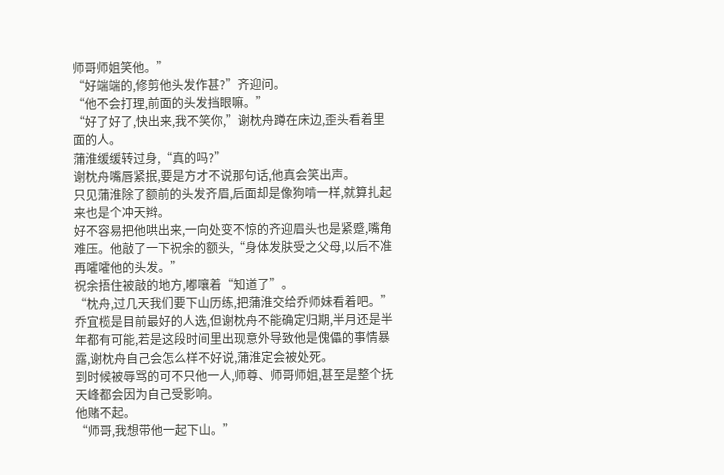师哥师姐笑他。”
“好端端的,修剪他头发作甚?”齐迎问。
“他不会打理,前面的头发挡眼嘛。”
“好了好了,快出来,我不笑你,”谢枕舟蹲在床边,歪头看着里面的人。
蒲淮缓缓转过身,“真的吗?”
谢枕舟嘴唇紧抿,要是方才不说那句话,他真会笑出声。
只见蒲淮除了额前的头发齐眉,后面却是像狗啃一样,就算扎起来也是个冲天辫。
好不容易把他哄出来,一向处变不惊的齐迎眉头也是紧蹙,嘴角难压。他敲了一下祝余的额头,“身体发肤受之父母,以后不准再嚯嚯他的头发。”
祝余捂住被敲的地方,嘟嚷着“知道了”。
“枕舟,过几天我们要下山历练,把蒲淮交给乔师妹看着吧。”
乔宜榄是目前最好的人选,但谢枕舟不能确定归期,半月还是半年都有可能,若是这段时间里出现意外导致他是傀儡的事情暴露,谢枕舟自己会怎么样不好说,蒲淮定会被处死。
到时候被辱骂的可不只他一人,师尊、师哥师姐,甚至是整个抚天峰都会因为自己受影响。
他赌不起。
“师哥,我想带他一起下山。”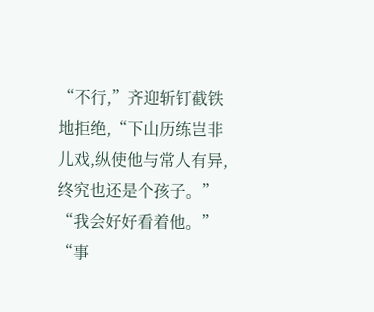“不行,”齐迎斩钉截铁地拒绝,“下山历练岂非儿戏,纵使他与常人有异,终究也还是个孩子。”
“我会好好看着他。”
“事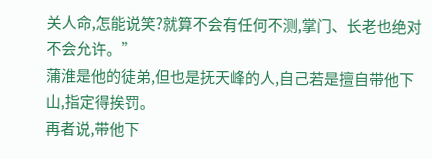关人命,怎能说笑?就算不会有任何不测,掌门、长老也绝对不会允许。”
蒲淮是他的徒弟,但也是抚天峰的人,自己若是擅自带他下山,指定得挨罚。
再者说,带他下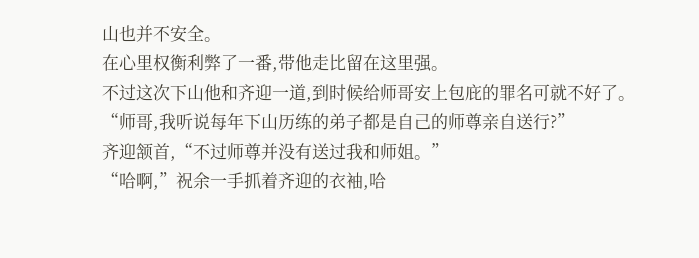山也并不安全。
在心里权衡利弊了一番,带他走比留在这里强。
不过这次下山他和齐迎一道,到时候给师哥安上包庇的罪名可就不好了。
“师哥,我听说每年下山历练的弟子都是自己的师尊亲自送行?”
齐迎颔首,“不过师尊并没有送过我和师姐。”
“哈啊,”祝余一手抓着齐迎的衣袖,哈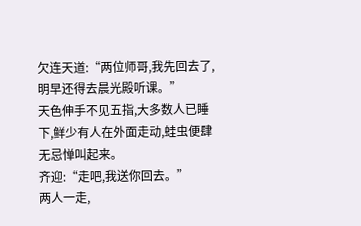欠连天道:“两位师哥,我先回去了,明早还得去晨光殿听课。”
天色伸手不见五指,大多数人已睡下,鲜少有人在外面走动,蛙虫便肆无忌惮叫起来。
齐迎:“走吧,我送你回去。”
两人一走,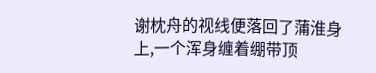谢枕舟的视线便落回了蒲淮身上,一个浑身缠着绷带顶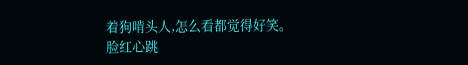着狗啃头人,怎么看都觉得好笑。
脸红心跳